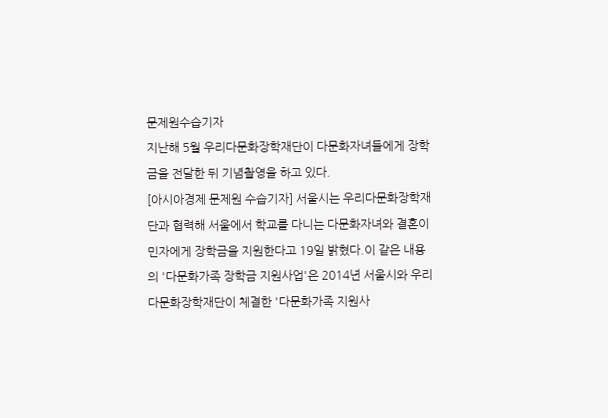문제원수습기자
지난해 5월 우리다문화장학재단이 다문화자녀들에게 장학금을 전달한 뒤 기념촬영을 하고 있다.
[아시아경제 문제원 수습기자] 서울시는 우리다문화장학재단과 협력해 서울에서 학교를 다니는 다문화자녀와 결혼이민자에게 장학금을 지원한다고 19일 밝혔다.이 같은 내용의 '다문화가족 장학금 지원사업'은 2014년 서울시와 우리다문화장학재단이 체결한 '다문화가족 지원사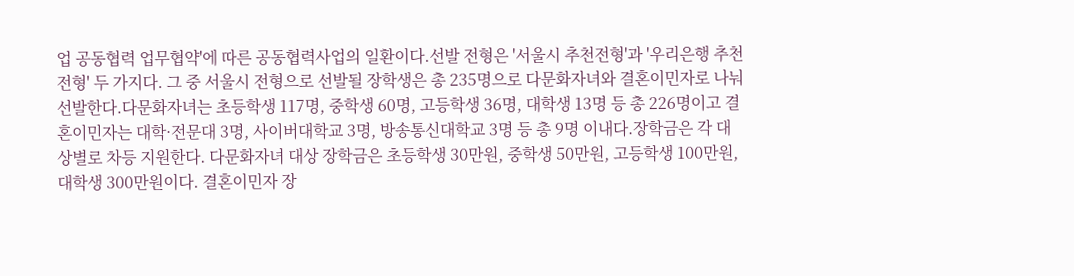업 공동협력 업무협약'에 따른 공동협력사업의 일환이다.선발 전형은 '서울시 추천전형'과 '우리은행 추천전형' 두 가지다. 그 중 서울시 전형으로 선발될 장학생은 총 235명으로 다문화자녀와 결혼이민자로 나눠 선발한다.다문화자녀는 초등학생 117명, 중학생 60명, 고등학생 36명, 대학생 13명 등 총 226명이고 결혼이민자는 대학·전문대 3명, 사이버대학교 3명, 방송통신대학교 3명 등 총 9명 이내다.장학금은 각 대상별로 차등 지원한다. 다문화자녀 대상 장학금은 초등학생 30만원, 중학생 50만원, 고등학생 100만원, 대학생 300만원이다. 결혼이민자 장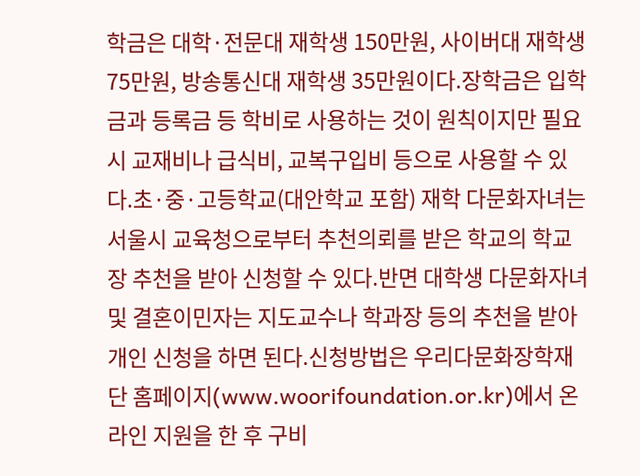학금은 대학·전문대 재학생 150만원, 사이버대 재학생 75만원, 방송통신대 재학생 35만원이다.장학금은 입학금과 등록금 등 학비로 사용하는 것이 원칙이지만 필요시 교재비나 급식비, 교복구입비 등으로 사용할 수 있다.초·중·고등학교(대안학교 포함) 재학 다문화자녀는 서울시 교육청으로부터 추천의뢰를 받은 학교의 학교장 추천을 받아 신청할 수 있다.반면 대학생 다문화자녀 및 결혼이민자는 지도교수나 학과장 등의 추천을 받아 개인 신청을 하면 된다.신청방법은 우리다문화장학재단 홈페이지(www.woorifoundation.or.kr)에서 온라인 지원을 한 후 구비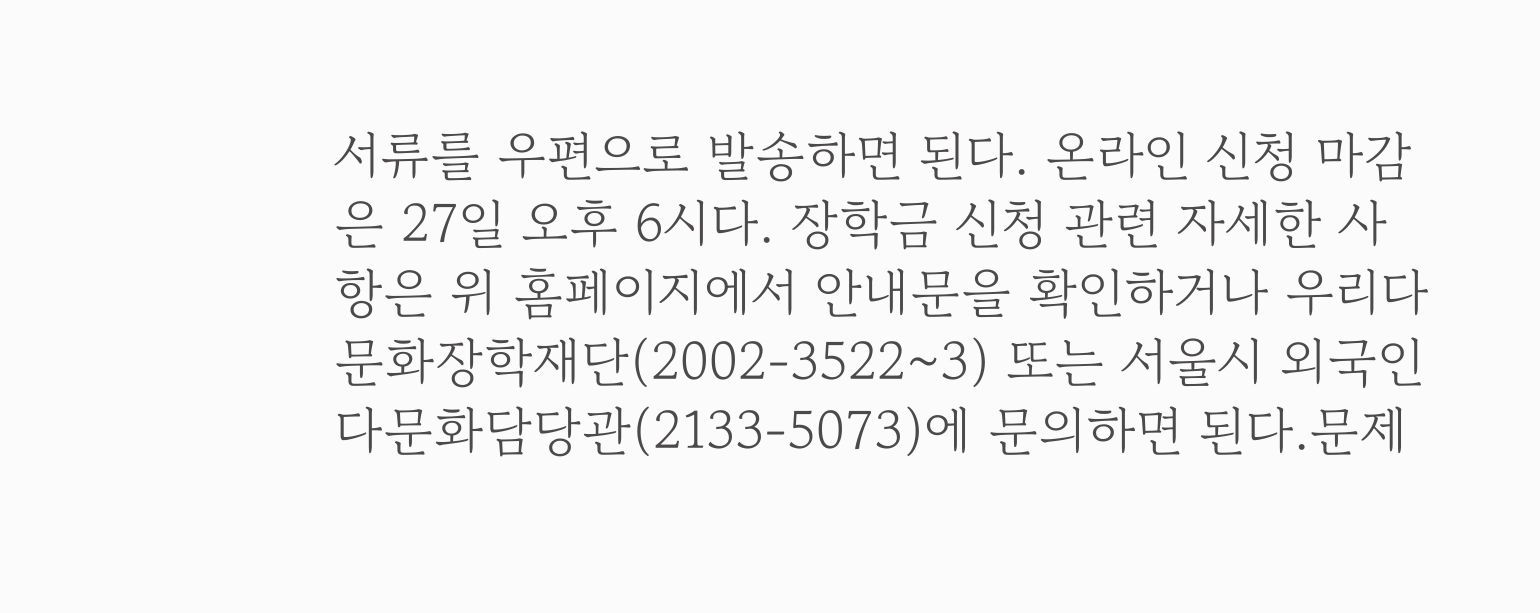서류를 우편으로 발송하면 된다. 온라인 신청 마감은 27일 오후 6시다. 장학금 신청 관련 자세한 사항은 위 홈페이지에서 안내문을 확인하거나 우리다문화장학재단(2002-3522~3) 또는 서울시 외국인다문화담당관(2133-5073)에 문의하면 된다.문제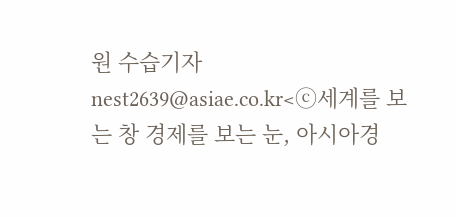원 수습기자 nest2639@asiae.co.kr<ⓒ세계를 보는 창 경제를 보는 눈, 아시아경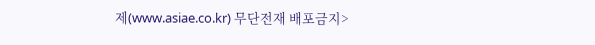제(www.asiae.co.kr) 무단전재 배포금지>